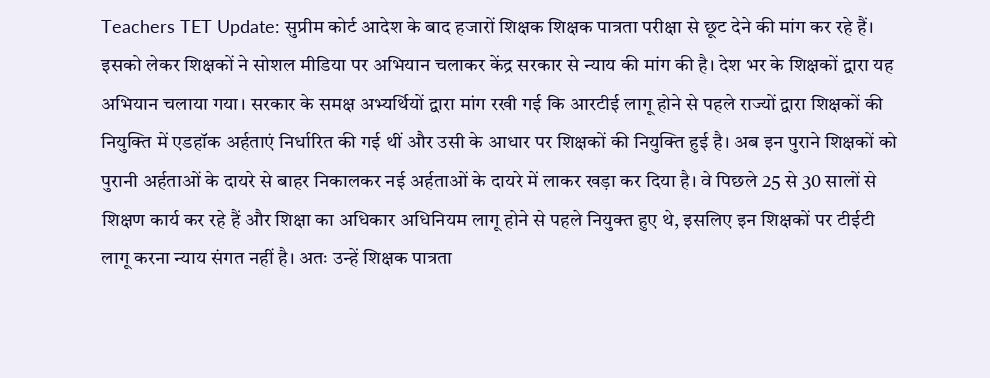Teachers TET Update: सुप्रीम कोर्ट आदेश के बाद हजारों शिक्षक शिक्षक पात्रता परीक्षा से छूट देने की मांग कर रहे हैं। इसको लेकर शिक्षकों ने सोशल मीडिया पर अभियान चलाकर केंद्र सरकार से न्याय की मांग की है। देश भर के शिक्षकों द्वारा यह अभियान चलाया गया। सरकार के समक्ष अभ्यर्थियों द्वारा मांग रखी गई कि आरटीई लागू होने से पहले राज्यों द्वारा शिक्षकों की नियुक्ति में एडहॉक अर्हताएं निर्धारित की गई थीं और उसी के आधार पर शिक्षकों की नियुक्ति हुई है। अब इन पुराने शिक्षकों को पुरानी अर्हताओं के दायरे से बाहर निकालकर नई अर्हताओं के दायरे में लाकर खड़ा कर दिया है। वे पिछले 25 से 30 सालों से शिक्षण कार्य कर रहे हैं और शिक्षा का अधिकार अधिनियम लागू होने से पहले नियुक्त हुए थे, इसलिए इन शिक्षकों पर टीईटी लागू करना न्याय संगत नहीं है। अतः उन्हें शिक्षक पात्रता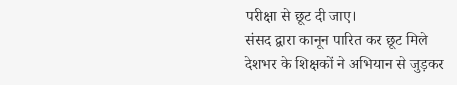परीक्षा से छूट दी जाए।
संसद द्वारा कानून पारित कर छूट मिले
देशभर के शिक्षकों ने अभियान से जुड़कर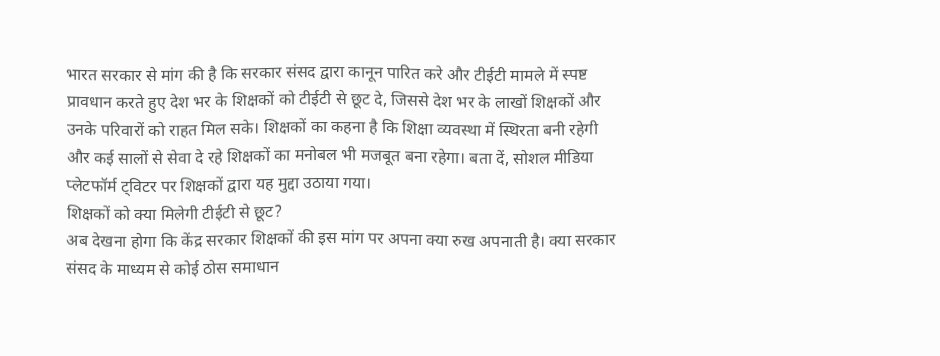भारत सरकार से मांग की है कि सरकार संसद द्वारा कानून पारित करे और टीईटी मामले में स्पष्ट प्रावधान करते हुए देश भर के शिक्षकों को टीईटी से छूट दे, जिससे देश भर के लाखों शिक्षकों और उनके परिवारों को राहत मिल सके। शिक्षकों का कहना है कि शिक्षा व्यवस्था में स्थिरता बनी रहेगी और कई सालों से सेवा दे रहे शिक्षकों का मनोबल भी मजबूत बना रहेगा। बता दें, सोशल मीडिया प्लेटफॉर्म ट्विटर पर शिक्षकों द्वारा यह मुद्दा उठाया गया।
शिक्षकों को क्या मिलेगी टीईटी से छूट?
अब देखना होगा कि केंद्र सरकार शिक्षकों की इस मांग पर अपना क्या रुख अपनाती है। क्या सरकार संसद के माध्यम से कोई ठोस समाधान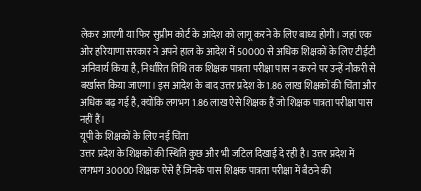लेकर आएगी या फिर सुप्रीम कोर्ट के आदेश को लागू करने के लिए बाध्य होगी। जहां एक ओर हरियाणा सरकार ने अपने हाल के आदेश में 50000 से अधिक शिक्षकों के लिए टीईटी अनिवार्य किया है, निर्धारित तिथि तक शिक्षक पात्रता परीक्षा पास न करने पर उन्हें नौकरी से बर्खास्त किया जाएगा। इस आदेश के बाद उत्तर प्रदेश के 1.86 लाख शिक्षकों की चिंता और अधिक बढ़ गई है, क्योंकि लगभग 1.86 लाख ऐसे शिक्षक हैं जो शिक्षक पात्रता परीक्षा पास नहीं हैं।
यूपी के शिक्षकों के लिए नई चिंता
उत्तर प्रदेश के शिक्षकों की स्थिति कुछ और भी जटिल दिखाई दे रही है। उत्तर प्रदेश में लगभग 30000 शिक्षक ऐसे हैं जिनके पास शिक्षक पात्रता परीक्षा में बैठने की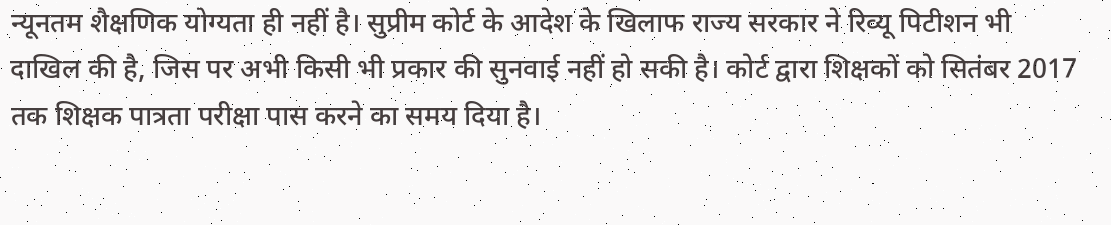न्यूनतम शैक्षणिक योग्यता ही नहीं है। सुप्रीम कोर्ट के आदेश के खिलाफ राज्य सरकार ने रिव्यू पिटीशन भी दाखिल की है, जिस पर अभी किसी भी प्रकार की सुनवाई नहीं हो सकी है। कोर्ट द्वारा शिक्षकों को सितंबर 2017 तक शिक्षक पात्रता परीक्षा पास करने का समय दिया है।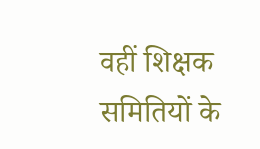वहीं शिक्षक समितियों के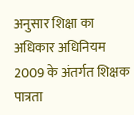अनुसार शिक्षा का अधिकार अधिनियम 2009 के अंतर्गत शिक्षक पात्रता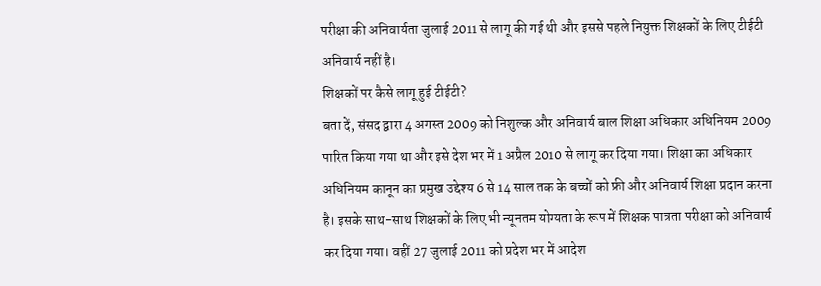परीक्षा की अनिवार्यता जुलाई 2011 से लागू की गई थी और इससे पहले नियुक्त शिक्षकों के लिए टीईटी अनिवार्य नहीं है।
शिक्षकों पर कैसे लागू हुई टीईटी?
बता दें, संसद द्वारा 4 अगस्त 2009 को निशुल्क और अनिवार्य बाल शिक्षा अधिकार अधिनियम 2009 पारित किया गया था और इसे देश भर में 1 अप्रैल 2010 से लागू कर दिया गया। शिक्षा का अधिकार अधिनियम कानून का प्रमुख उद्देश्य 6 से 14 साल तक के बच्चों को फ्री और अनिवार्य शिक्षा प्रदान करना है। इसके साथ-साथ शिक्षकों के लिए भी न्यूनतम योग्यता के रूप में शिक्षक पात्रता परीक्षा को अनिवार्य कर दिया गया। वहीं 27 जुलाई 2011 को प्रदेश भर में आदेश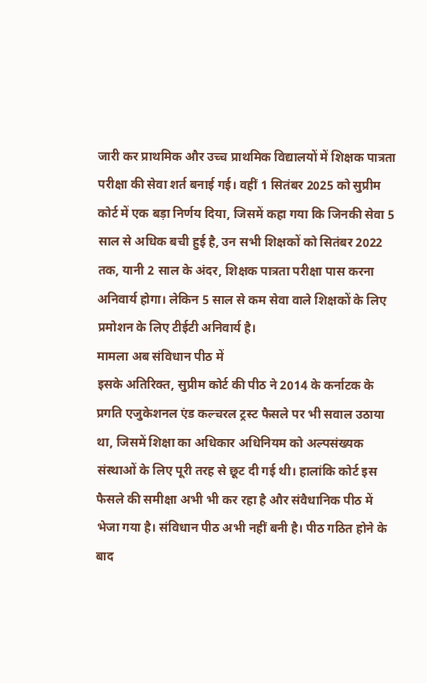जारी कर प्राथमिक और उच्च प्राथमिक विद्यालयों में शिक्षक पात्रता परीक्षा की सेवा शर्त बनाई गई। वहीं 1 सितंबर 2025 को सुप्रीम कोर्ट में एक बड़ा निर्णय दिया, जिसमें कहा गया कि जिनकी सेवा 5 साल से अधिक बची हुई है, उन सभी शिक्षकों को सितंबर 2022 तक, यानी 2 साल के अंदर, शिक्षक पात्रता परीक्षा पास करना अनिवार्य होगा। लेकिन 5 साल से कम सेवा वाले शिक्षकों के लिए प्रमोशन के लिए टीईटी अनिवार्य है।
मामला अब संविधान पीठ में
इसके अतिरिक्त, सुप्रीम कोर्ट की पीठ ने 2014 के कर्नाटक के प्रगति एजुकेशनल एंड कल्चरल ट्रस्ट फैसले पर भी सवाल उठाया था, जिसमें शिक्षा का अधिकार अधिनियम को अल्पसंख्यक संस्थाओं के लिए पूरी तरह से छूट दी गई थी। हालांकि कोर्ट इस फैसले की समीक्षा अभी भी कर रहा है और संवैधानिक पीठ में भेजा गया है। संविधान पीठ अभी नहीं बनी है। पीठ गठित होने के बाद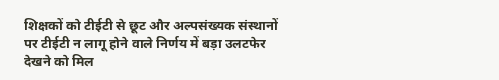शिक्षकों को टीईटी से छूट और अल्पसंख्यक संस्थानों पर टीईटी न लागू होने वाले निर्णय में बड़ा उलटफेर देखने को मिल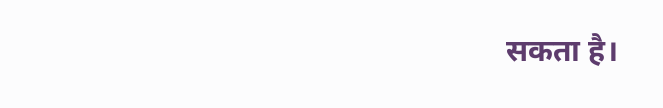सकता है।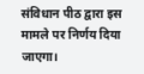संविधान पीठ द्वारा इस मामले पर निर्णय दिया जाएगा।